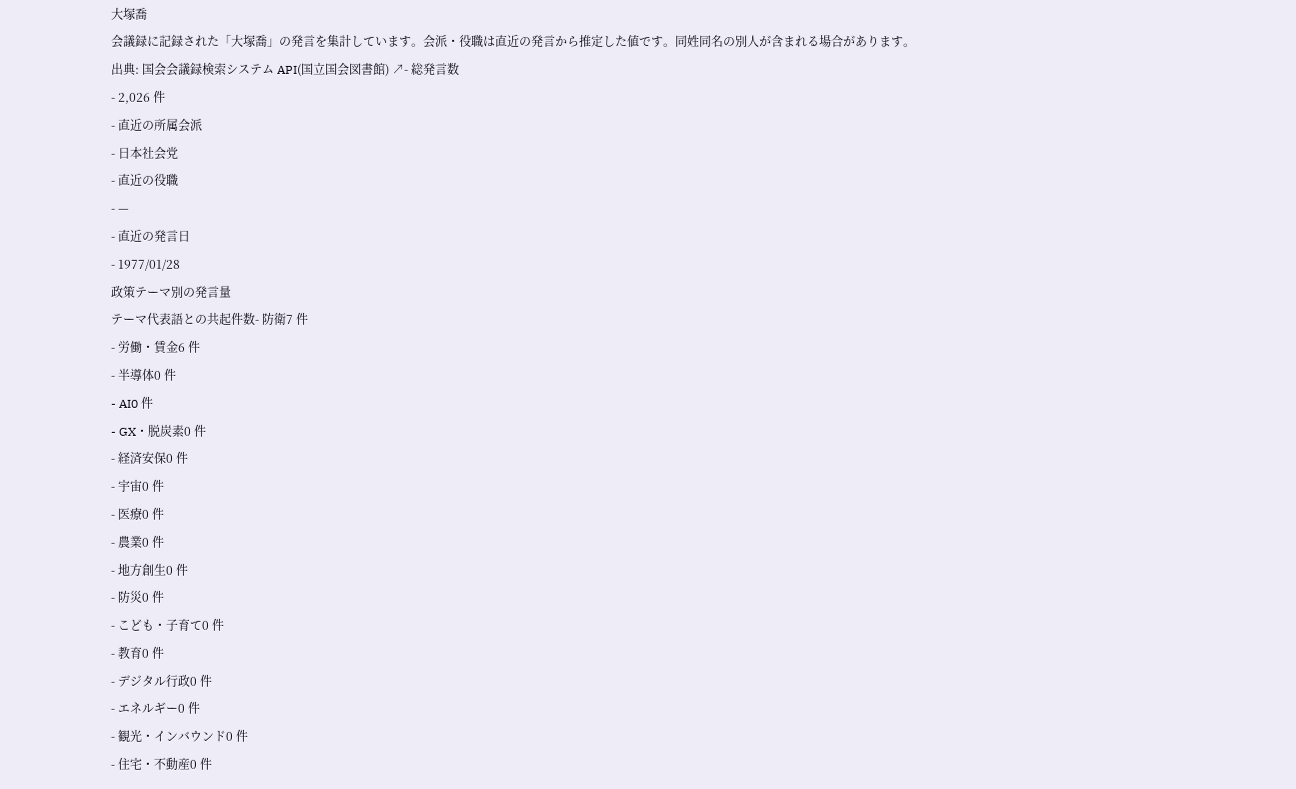大塚喬
会議録に記録された「大塚喬」の発言を集計しています。会派・役職は直近の発言から推定した値です。同姓同名の別人が含まれる場合があります。
出典: 国会会議録検索システム API(国立国会図書館) ↗- 総発言数
- 2,026 件
- 直近の所属会派
- 日本社会党
- 直近の役職
- —
- 直近の発言日
- 1977/01/28
政策テーマ別の発言量
テーマ代表語との共起件数- 防衛7 件
- 労働・賃金6 件
- 半導体0 件
- AI0 件
- GX・脱炭素0 件
- 経済安保0 件
- 宇宙0 件
- 医療0 件
- 農業0 件
- 地方創生0 件
- 防災0 件
- こども・子育て0 件
- 教育0 件
- デジタル行政0 件
- エネルギー0 件
- 観光・インバウンド0 件
- 住宅・不動産0 件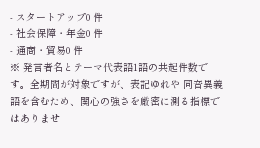- スタートアップ0 件
- 社会保障・年金0 件
- 通商・貿易0 件
※ 発言者名とテーマ代表語1語の共起件数です。全期間が対象ですが、表記ゆれや 同音異義語を含むため、関心の強さを厳密に測る指標ではありませ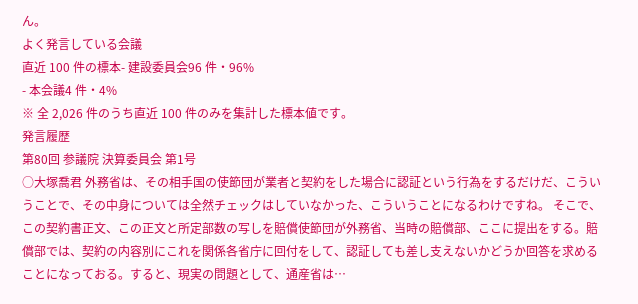ん。
よく発言している会議
直近 100 件の標本- 建設委員会96 件・96%
- 本会議4 件・4%
※ 全 2,026 件のうち直近 100 件のみを集計した標本値です。
発言履歴
第80回 参議院 決算委員会 第1号
○大塚喬君 外務省は、その相手国の使節団が業者と契約をした場合に認証という行為をするだけだ、こういうことで、その中身については全然チェックはしていなかった、こういうことになるわけですね。 そこで、この契約書正文、この正文と所定部数の写しを賠償使節団が外務省、当時の賠償部、ここに提出をする。賠償部では、契約の内容別にこれを関係各省庁に回付をして、認証しても差し支えないかどうか回答を求めることになっておる。すると、現実の問題として、通産省は…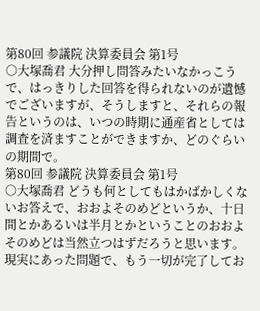第80回 参議院 決算委員会 第1号
○大塚喬君 大分押し問答みたいなかっこうで、はっきりした回答を得られないのが遺憾でございますが、そうしますと、それらの報告というのは、いつの時期に通産省としては調査を済ますことができますか、どのぐらいの期間で。
第80回 参議院 決算委員会 第1号
○大塚喬君 どうも何としてもはかばかしくないお答えで、おおよそのめどというか、十日間とかあるいは半月とかということのおおよそのめどは当然立つはずだろうと思います。現実にあった問題で、もう一切が完了してお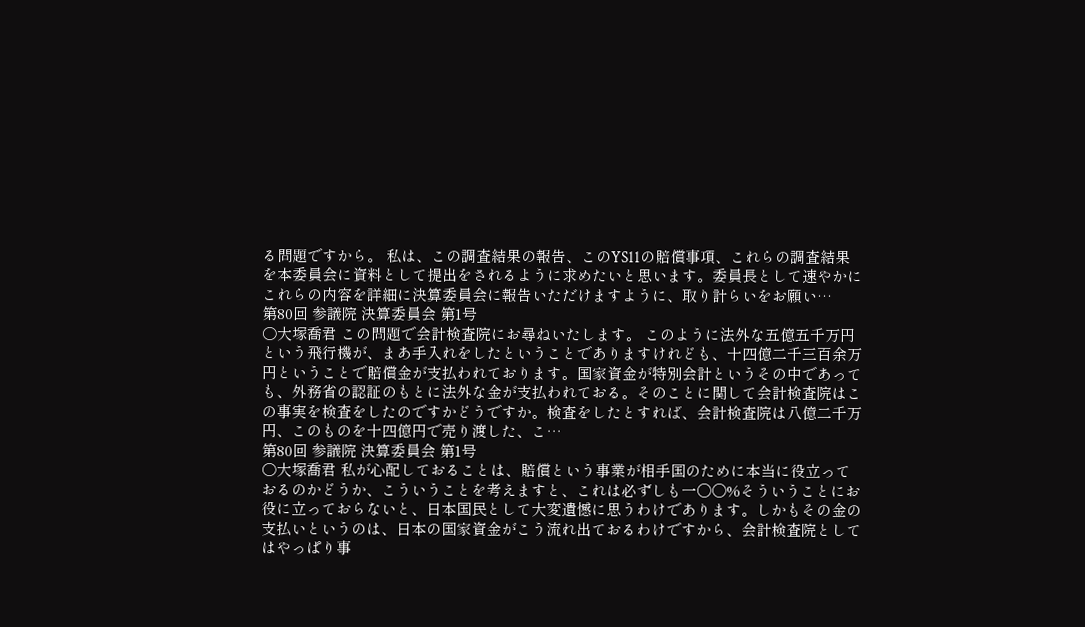る問題ですから。 私は、この調査結果の報告、このYS11の賠償事項、これらの調査結果を本委員会に資料として提出をされるように求めたいと思います。委員長として速やかにこれらの内容を詳細に決算委員会に報告いただけますように、取り計らいをお願い…
第80回 参議院 決算委員会 第1号
○大塚喬君 この問題で会計検査院にお尋ねいたします。 このように法外な五億五千万円という飛行機が、まあ手入れをしたということでありますけれども、十四億二千三百余万円ということで賠償金が支払われております。国家資金が特別会計というその中であっても、外務省の認証のもとに法外な金が支払われておる。そのことに関して会計検査院はこの事実を検査をしたのですかどうですか。検査をしたとすれば、会計検査院は八億二千万円、このものを十四億円で売り渡した、こ…
第80回 参議院 決算委員会 第1号
○大塚喬君 私が心配しておることは、賠償という事業が相手国のために本当に役立っておるのかどうか、こういうことを考えますと、これは必ずしも一〇〇%そういうことにお役に立っておらないと、日本国民として大変遺憾に思うわけであります。しかもその金の支払いというのは、日本の国家資金がこう流れ出ておるわけですから、会計検査院としてはやっぱり事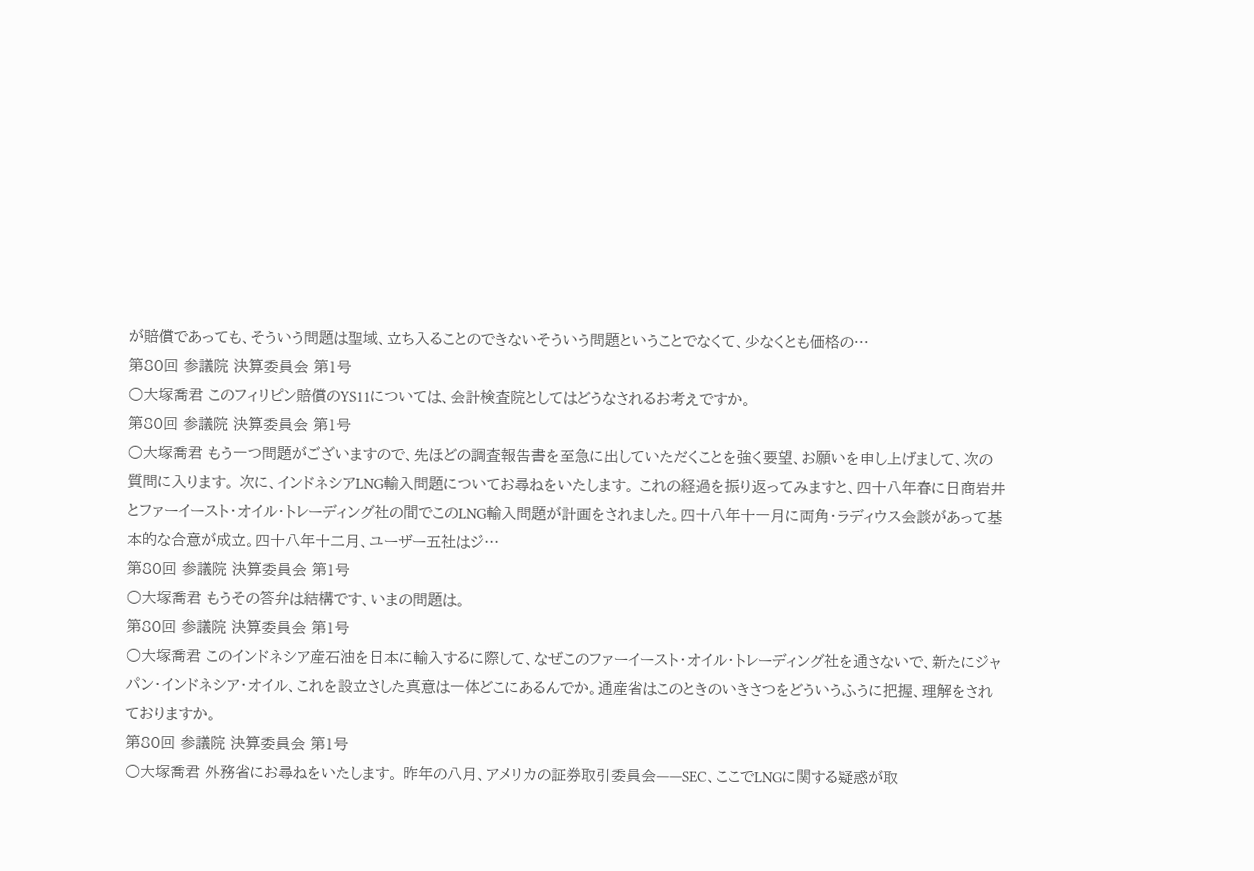が賠償であっても、そういう問題は聖域、立ち入ることのできないそういう問題ということでなくて、少なくとも価格の…
第80回 参議院 決算委員会 第1号
○大塚喬君 このフィリピン賠償のYS11については、会計検査院としてはどうなされるお考えですか。
第80回 参議院 決算委員会 第1号
○大塚喬君 もう一つ問題がございますので、先ほどの調査報告書を至急に出していただくことを強く要望、お願いを申し上げまして、次の質問に入ります。 次に、インドネシアLNG輸入問題についてお尋ねをいたします。 これの経過を振り返ってみますと、四十八年春に日商岩井とファーイースト・オイル・トレーディング社の間でこのLNG輸入問題が計画をされました。四十八年十一月に両角・ラディウス会談があって基本的な合意が成立。四十八年十二月、ユーザー五社はジ…
第80回 参議院 決算委員会 第1号
○大塚喬君 もうその答弁は結構です、いまの問題は。
第80回 参議院 決算委員会 第1号
○大塚喬君 このインドネシア産石油を日本に輸入するに際して、なぜこのファーイースト・オイル・トレーディング社を通さないで、新たにジャパン・インドネシア・オイル、これを設立さした真意は一体どこにあるんでか。通産省はこのときのいきさつをどういうふうに把握、理解をされておりますか。
第80回 参議院 決算委員会 第1号
○大塚喬君 外務省にお尋ねをいたします。 昨年の八月、アメリカの証券取引委員会——SEC、ここでLNGに関する疑惑が取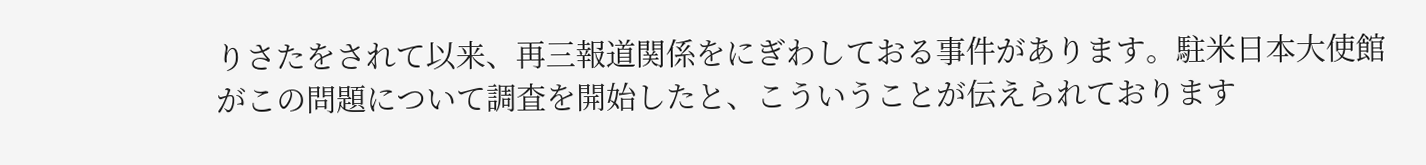りさたをされて以来、再三報道関係をにぎわしておる事件があります。駐米日本大使館がこの問題について調査を開始したと、こういうことが伝えられております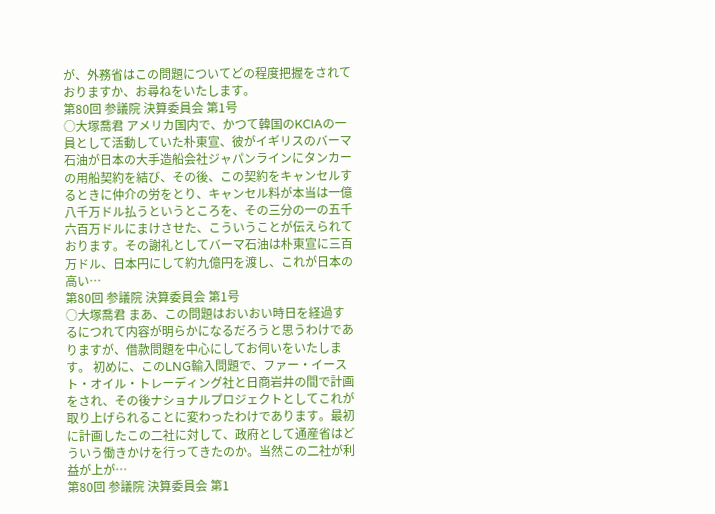が、外務省はこの問題についてどの程度把握をされておりますか、お尋ねをいたします。
第80回 参議院 決算委員会 第1号
○大塚喬君 アメリカ国内で、かつて韓国のKCIAの一員として活動していた朴東宣、彼がイギリスのバーマ石油が日本の大手造船会社ジャパンラインにタンカーの用船契約を結び、その後、この契約をキャンセルするときに仲介の労をとり、キャンセル料が本当は一億八千万ドル払うというところを、その三分の一の五千六百万ドルにまけさせた、こういうことが伝えられております。その謝礼としてバーマ石油は朴東宣に三百万ドル、日本円にして約九億円を渡し、これが日本の高い…
第80回 参議院 決算委員会 第1号
○大塚喬君 まあ、この問題はおいおい時日を経過するにつれて内容が明らかになるだろうと思うわけでありますが、借款問題を中心にしてお伺いをいたします。 初めに、このLNG輸入問題で、ファー・イースト・オイル・トレーディング社と日商岩井の間で計画をされ、その後ナショナルプロジェクトとしてこれが取り上げられることに変わったわけであります。最初に計画したこの二社に対して、政府として通産省はどういう働きかけを行ってきたのか。当然この二社が利益が上が…
第80回 参議院 決算委員会 第1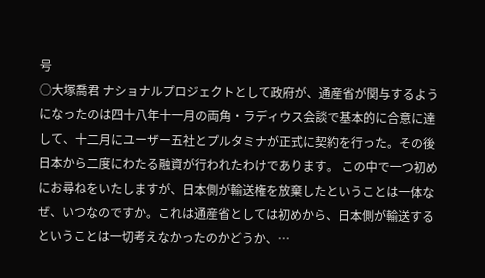号
○大塚喬君 ナショナルプロジェクトとして政府が、通産省が関与するようになったのは四十八年十一月の両角・ラディウス会談で基本的に合意に達して、十二月にユーザー五社とプルタミナが正式に契約を行った。その後日本から二度にわたる融資が行われたわけであります。 この中で一つ初めにお尋ねをいたしますが、日本側が輸送権を放棄したということは一体なぜ、いつなのですか。これは通産省としては初めから、日本側が輸送するということは一切考えなかったのかどうか、…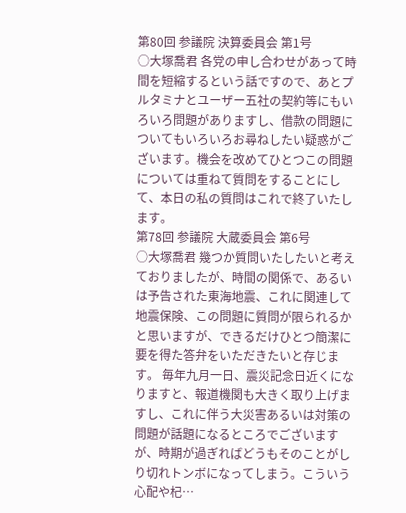第80回 参議院 決算委員会 第1号
○大塚喬君 各党の申し合わせがあって時間を短縮するという話ですので、あとプルタミナとユーザー五社の契約等にもいろいろ問題がありますし、借款の問題についてもいろいろお尋ねしたい疑惑がございます。機会を改めてひとつこの問題については重ねて質問をすることにして、本日の私の質問はこれで終了いたします。
第78回 参議院 大蔵委員会 第6号
○大塚喬君 幾つか質問いたしたいと考えておりましたが、時間の関係で、あるいは予告された東海地震、これに関連して地震保険、この問題に質問が限られるかと思いますが、できるだけひとつ簡潔に要を得た答弁をいただきたいと存じます。 毎年九月一日、震災記念日近くになりますと、報道機関も大きく取り上げますし、これに伴う大災害あるいは対策の問題が話題になるところでございますが、時期が過ぎればどうもそのことがしり切れトンボになってしまう。こういう心配や杞…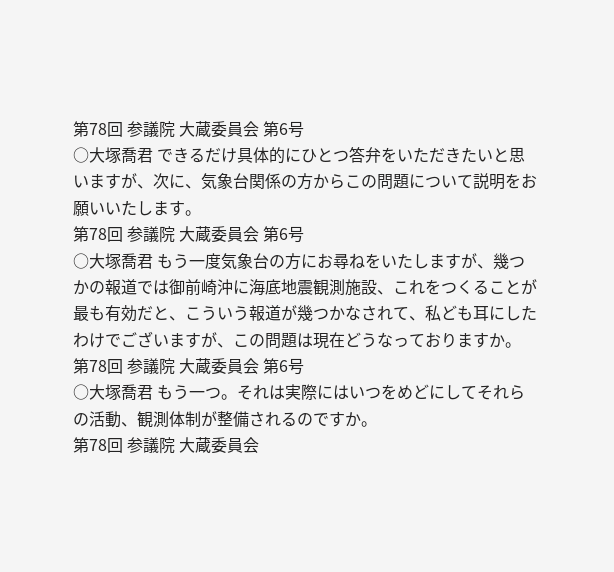第78回 参議院 大蔵委員会 第6号
○大塚喬君 できるだけ具体的にひとつ答弁をいただきたいと思いますが、次に、気象台関係の方からこの問題について説明をお願いいたします。
第78回 参議院 大蔵委員会 第6号
○大塚喬君 もう一度気象台の方にお尋ねをいたしますが、幾つかの報道では御前崎沖に海底地震観測施設、これをつくることが最も有効だと、こういう報道が幾つかなされて、私ども耳にしたわけでございますが、この問題は現在どうなっておりますか。
第78回 参議院 大蔵委員会 第6号
○大塚喬君 もう一つ。それは実際にはいつをめどにしてそれらの活動、観測体制が整備されるのですか。
第78回 参議院 大蔵委員会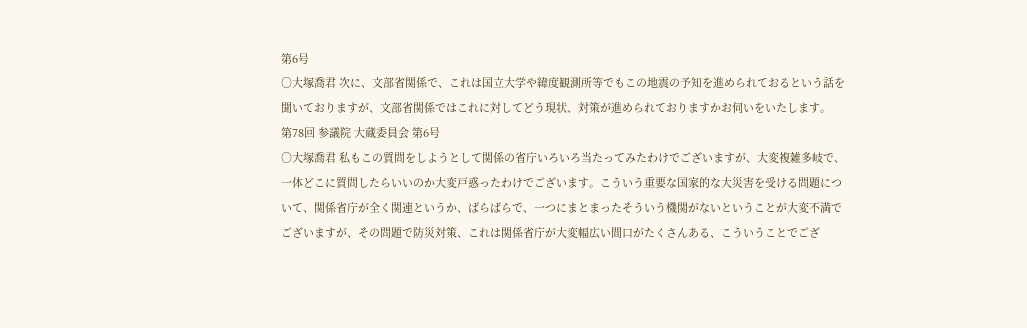第6号
○大塚喬君 次に、文部省関係で、これは国立大学や緯度観測所等でもこの地震の予知を進められておるという話を聞いておりますが、文部省関係ではこれに対してどう現状、対策が進められておりますかお伺いをいたします。
第78回 参議院 大蔵委員会 第6号
○大塚喬君 私もこの質問をしようとして関係の省庁いろいろ当たってみたわけでございますが、大変複雑多岐で、一体どこに質問したらいいのか大変戸惑ったわけでございます。こういう重要な国家的な大災害を受ける問題について、関係省庁が全く関連というか、ばらばらで、一つにまとまったそういう機関がないということが大変不満でございますが、その問題で防災対策、これは関係省庁が大変幅広い間口がたくさんある、こういうことでござ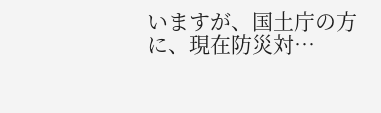いますが、国土庁の方に、現在防災対…